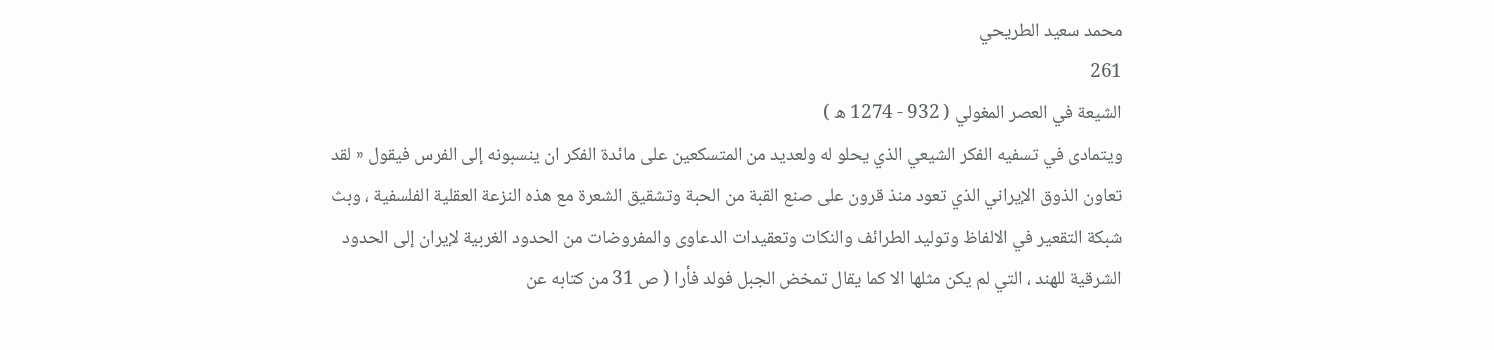محمد سعيد الطريحي
261
الشيعة في العصر المغولي ( 932 - 1274 ه )
ويتمادى في تسفيه الفكر الشيعي الذي يحلو له ولعديد من المتسكعين على مائدة الفكر ان ينسبونه إلى الفرس فيقول « لقد تعاون الذوق الإيراني الذي تعود منذ قرون على صنع القبة من الحبة وتشقيق الشعرة مع هذه النزعة العقلية الفلسفية ، وبث شبكة التقعير في الالفاظ وتوليد الطرائف والنكات وتعقيدات الدعاوى والمفروضات من الحدود الغربية لإيران إلى الحدود الشرقية للهند ، التي لم يكن مثلها الا كما يقال تمخض الجبل فولد فأرا ( ص 31 من كتابه عن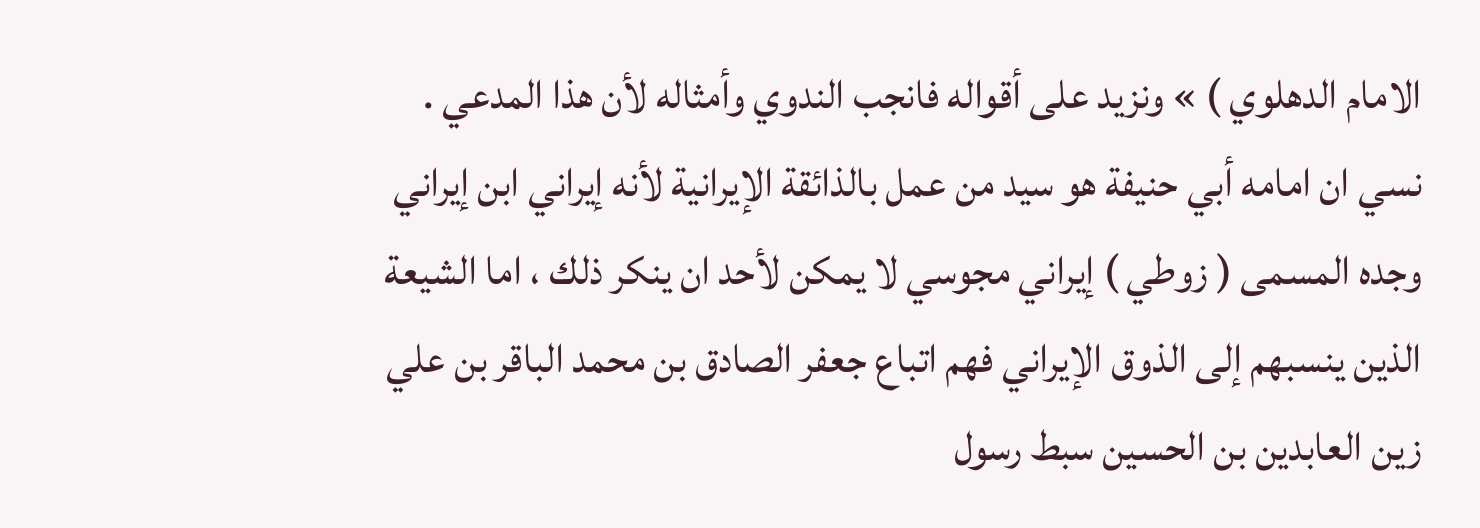الامام الدهلوي ) » ونزيد على أقواله فانجب الندوي وأمثاله لأن هذا المدعي . نسي ان امامه أبي حنيفة هو سيد من عمل بالذائقة الإيرانية لأنه إيراني ابن إيراني وجده المسمى ( زوطي ) إيراني مجوسي لا يمكن لأحد ان ينكر ذلك ، اما الشيعة الذين ينسبهم إلى الذوق الإيراني فهم اتباع جعفر الصادق بن محمد الباقر بن علي زين العابدين بن الحسين سبط رسول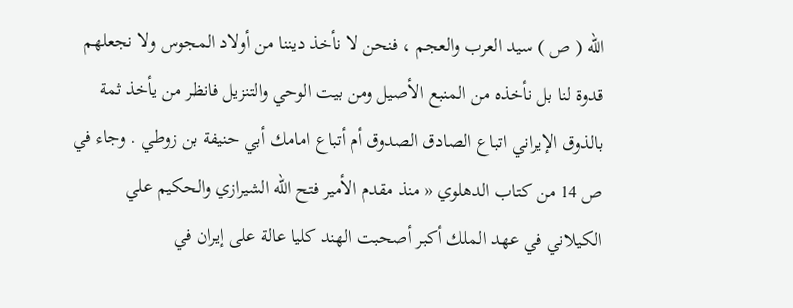اللّه ( ص ) سيد العرب والعجم ، فنحن لا نأخذ ديننا من أولاد المجوس ولا نجعلهم قدوة لنا بل نأخذه من المنبع الأصيل ومن بيت الوحي والتنزيل فانظر من يأخذ ثمة بالذوق الإيراني اتباع الصادق الصدوق أم أتباع امامك أبي حنيفة بن زوطي . وجاء في ص 14 من كتاب الدهلوي « منذ مقدم الأمير فتح اللّه الشيرازي والحكيم علي الكيلاني في عهد الملك أكبر أصحبت الهند كليا عالة على إيران في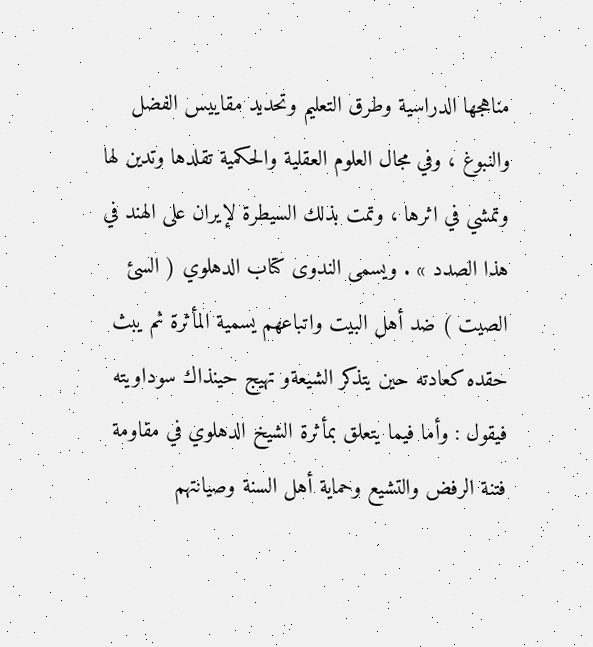مناهجها الدراسية وطرق التعليم وتحديد مقاييس الفضل والنبوغ ، وفي مجال العلوم العقلية والحكمية تقلدها وتدين لها وتمشي في اثرها ، وتمت بذلك السيطرة لإيران على الهند في هذا الصدد » . ويسمى الندوى كتاب الدهلوي ( السئ الصيت ) ضد أهل البيت واتباعهم يسمية المأثرة ثم يبث حقده كعادته حين يتذكر الشيعةو تهيج حينذاك سوداويته فيقول : وأما فيما يتعلق بمأثرة الشيخ الدهلوي في مقاومة فتنة الرفض والتشيع وحماية أهل السنة وصيانتهم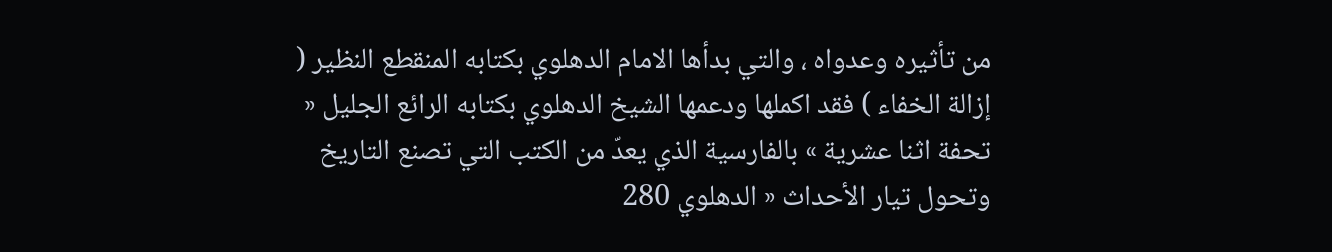من تأثيره وعدواه ، والتي بدأها الامام الدهلوي بكتابه المنقطع النظير ( إزالة الخفاء ) فقد اكملها ودعمها الشيخ الدهلوي بكتابه الرائع الجليل « تحفة اثنا عشرية » بالفارسية الذي يعدّ من الكتب التي تصنع التاريخ وتحول تيار الأحداث « الدهلوي 280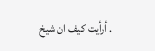. أرأيت كيف ان شيخ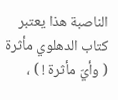الناصبة هذا يعتبر كتاب الدهلوي مأثرة ( وأيّ مأثرة ! ) ،